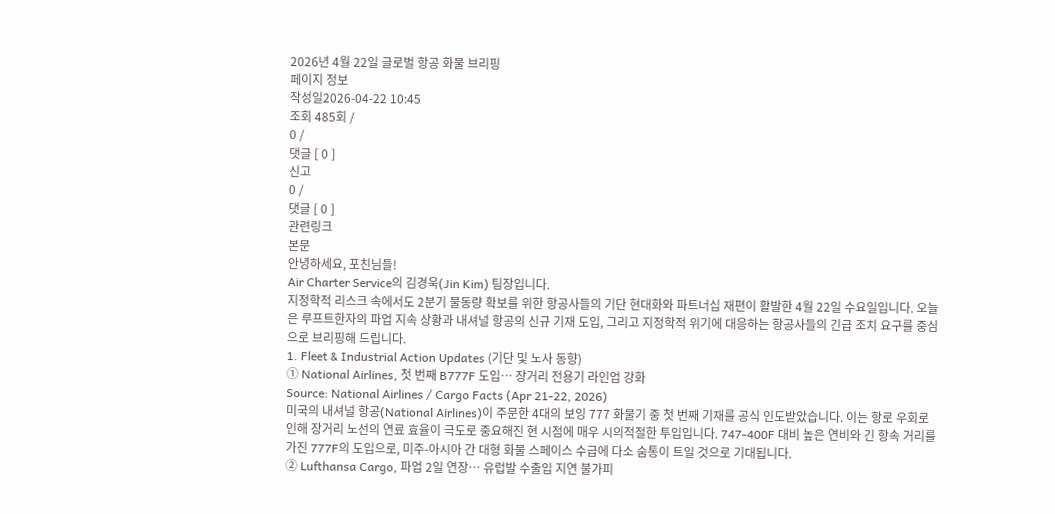2026년 4월 22일 글로벌 항공 화물 브리핑
페이지 정보
작성일2026-04-22 10:45
조회 485회 /
0 /
댓글 [ 0 ]
신고
0 /
댓글 [ 0 ]
관련링크
본문
안녕하세요, 포친님들!
Air Charter Service의 김경욱(Jin Kim) 팀장입니다.
지정학적 리스크 속에서도 2분기 물동량 확보를 위한 항공사들의 기단 현대화와 파트너십 재편이 활발한 4월 22일 수요일입니다. 오늘은 루프트한자의 파업 지속 상황과 내셔널 항공의 신규 기재 도입, 그리고 지정학적 위기에 대응하는 항공사들의 긴급 조치 요구를 중심으로 브리핑해 드립니다.
1. Fleet & Industrial Action Updates (기단 및 노사 동향)
① National Airlines, 첫 번째 B777F 도입… 장거리 전용기 라인업 강화
Source: National Airlines / Cargo Facts (Apr 21-22, 2026)
미국의 내셔널 항공(National Airlines)이 주문한 4대의 보잉 777 화물기 중 첫 번째 기재를 공식 인도받았습니다. 이는 항로 우회로 인해 장거리 노선의 연료 효율이 극도로 중요해진 현 시점에 매우 시의적절한 투입입니다. 747-400F 대비 높은 연비와 긴 항속 거리를 가진 777F의 도입으로, 미주-아시아 간 대형 화물 스페이스 수급에 다소 숨통이 트일 것으로 기대됩니다.
② Lufthansa Cargo, 파업 2일 연장… 유럽발 수출입 지연 불가피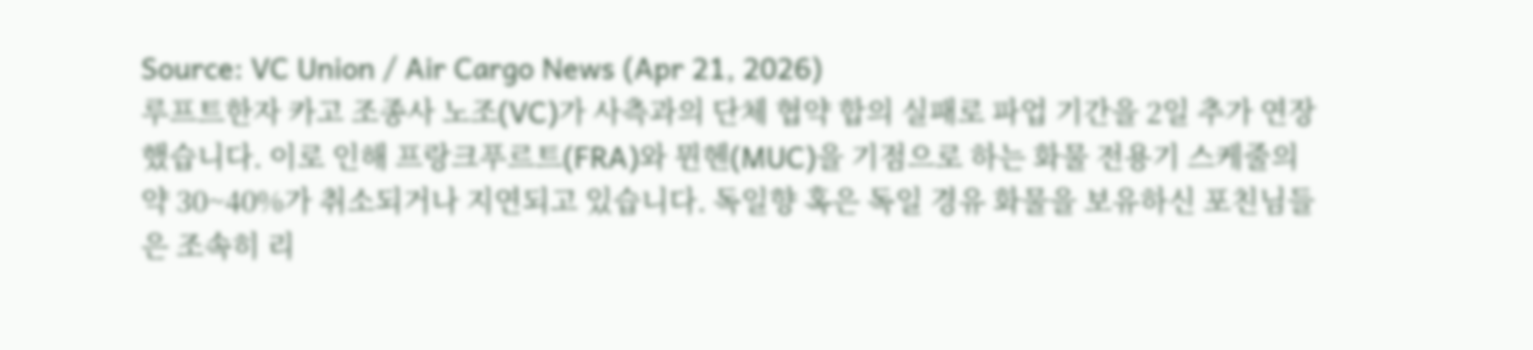Source: VC Union / Air Cargo News (Apr 21, 2026)
루프트한자 카고 조종사 노조(VC)가 사측과의 단체 협약 합의 실패로 파업 기간을 2일 추가 연장했습니다. 이로 인해 프랑크푸르트(FRA)와 뮌헨(MUC)을 기점으로 하는 화물 전용기 스케줄의 약 30~40%가 취소되거나 지연되고 있습니다. 독일향 혹은 독일 경유 화물을 보유하신 포친님들은 조속히 리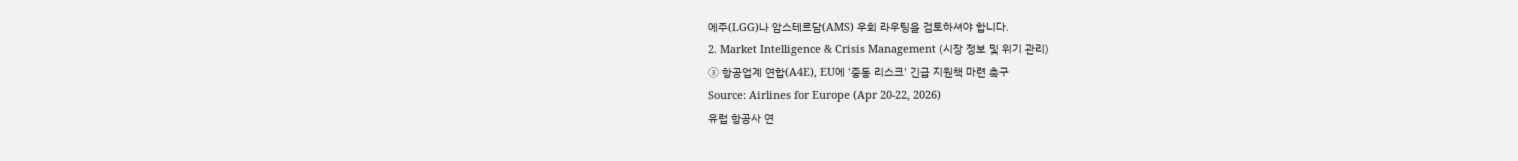에주(LGG)나 암스테르담(AMS) 우회 라우팅을 검토하셔야 합니다.
2. Market Intelligence & Crisis Management (시장 정보 및 위기 관리)
③ 항공업계 연합(A4E), EU에 '중동 리스크' 긴급 지원책 마련 촉구
Source: Airlines for Europe (Apr 20-22, 2026)
유럽 항공사 연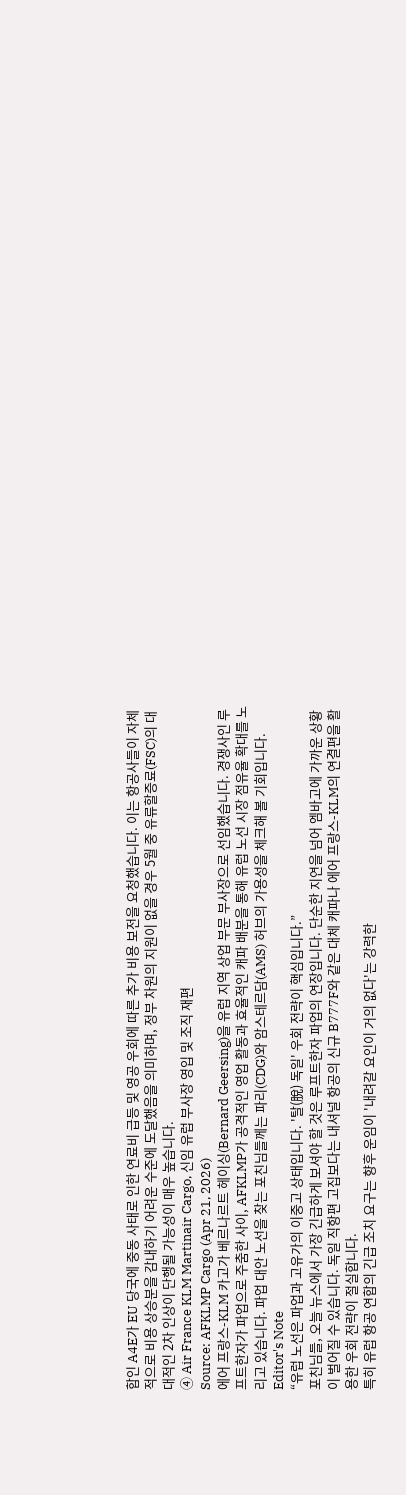합인 A4E가 EU 당국에 중동 사태로 인한 연료비 급등 및 영공 우회에 따른 추가 비용 보전을 요청했습니다. 이는 항공사들이 자체적으로 비용 상승분을 감내하기 어려운 수준에 도달했음을 의미하며, 정부 차원의 지원이 없을 경우 5월 중 유류할증료(FSC)의 대대적인 2차 인상이 단행될 가능성이 매우 높습니다.
④ Air France KLM Martinair Cargo, 신임 유럽 부사장 영입 및 조직 재편
Source: AFKLMP Cargo (Apr 21, 2026)
에어 프랑스-KLM 카고가 베르나르트 헤이싱(Bernard Geersing)을 유럽 지역 상업 부문 부사장으로 선임했습니다. 경쟁사인 루프트한자가 파업으로 주춤한 사이, AFKLMP가 공격적인 영업 활동과 효율적인 캐파 배분을 통해 유럽 노선 시장 점유율 확대를 노리고 있습니다. 파업 대안 노선을 찾는 포친님들께는 파리(CDG)와 암스테르담(AMS) 허브의 가용성을 체크해 볼 기회입니다.
Editor's Note
“유럽 노선은 파업과 고유가의 이중고 상태입니다. '탈(脫) 독일' 우회 전략이 핵심입니다.”
포친님들, 오늘 뉴스에서 가장 긴급하게 보셔야 할 것은 루프트한자 파업의 연장입니다. 단순한 지연을 넘어 엠바고에 가까운 상황이 벌어질 수 있습니다. 독일 직항편 고집보다는 내셔널 항공의 신규 B777F와 같은 대체 캐파나 에어 프랑스-KLM의 연결편을 활용한 우회 전략이 절실합니다.
특히 유럽 항공 연합의 긴급 조치 요구는 향후 운임이 '내려갈 요인이 거의 없다'는 강력한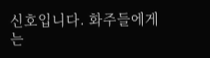신호입니다. 화주들에게는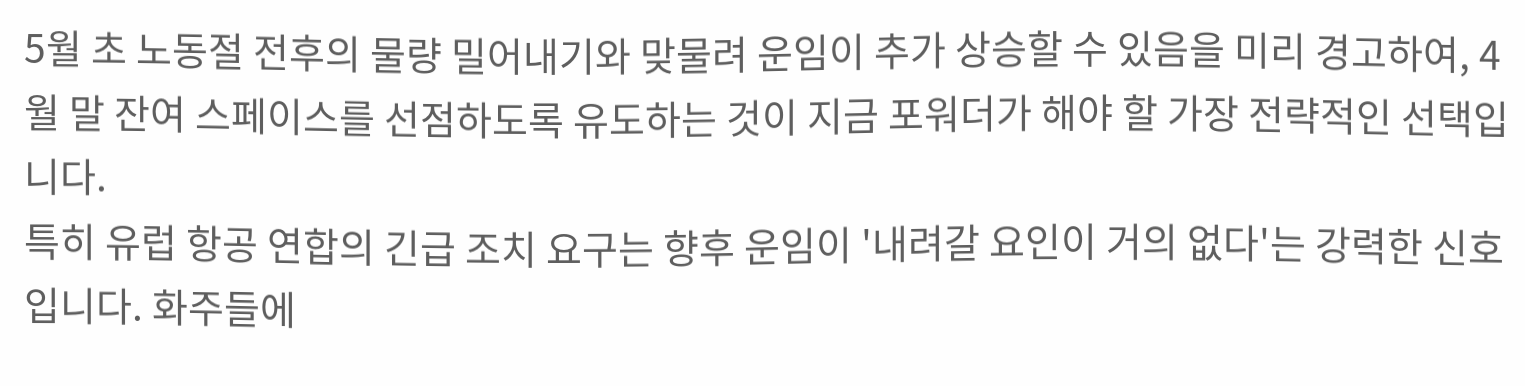5월 초 노동절 전후의 물량 밀어내기와 맞물려 운임이 추가 상승할 수 있음을 미리 경고하여, 4월 말 잔여 스페이스를 선점하도록 유도하는 것이 지금 포워더가 해야 할 가장 전략적인 선택입니다.
특히 유럽 항공 연합의 긴급 조치 요구는 향후 운임이 '내려갈 요인이 거의 없다'는 강력한 신호입니다. 화주들에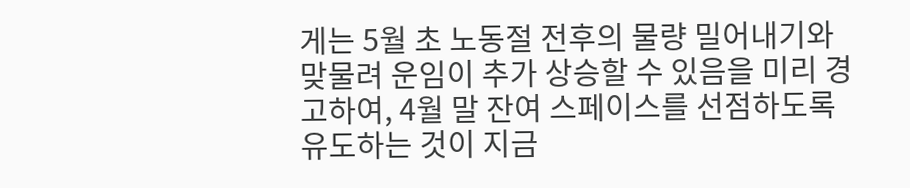게는 5월 초 노동절 전후의 물량 밀어내기와 맞물려 운임이 추가 상승할 수 있음을 미리 경고하여, 4월 말 잔여 스페이스를 선점하도록 유도하는 것이 지금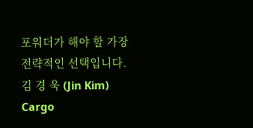포워더가 해야 할 가장 전략적인 선택입니다.
김 경 욱 (Jin Kim)
Cargo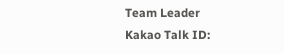Team Leader
Kakao Talk ID: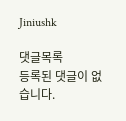Jiniushk

댓글목록
등록된 댓글이 없습니다.